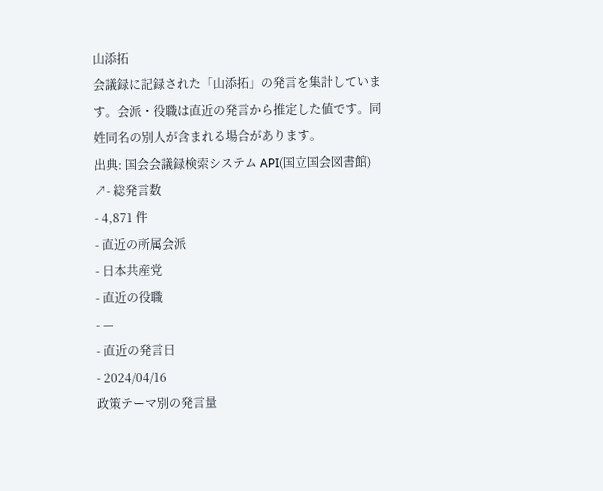山添拓
会議録に記録された「山添拓」の発言を集計しています。会派・役職は直近の発言から推定した値です。同姓同名の別人が含まれる場合があります。
出典: 国会会議録検索システム API(国立国会図書館) ↗- 総発言数
- 4,871 件
- 直近の所属会派
- 日本共産党
- 直近の役職
- —
- 直近の発言日
- 2024/04/16
政策テーマ別の発言量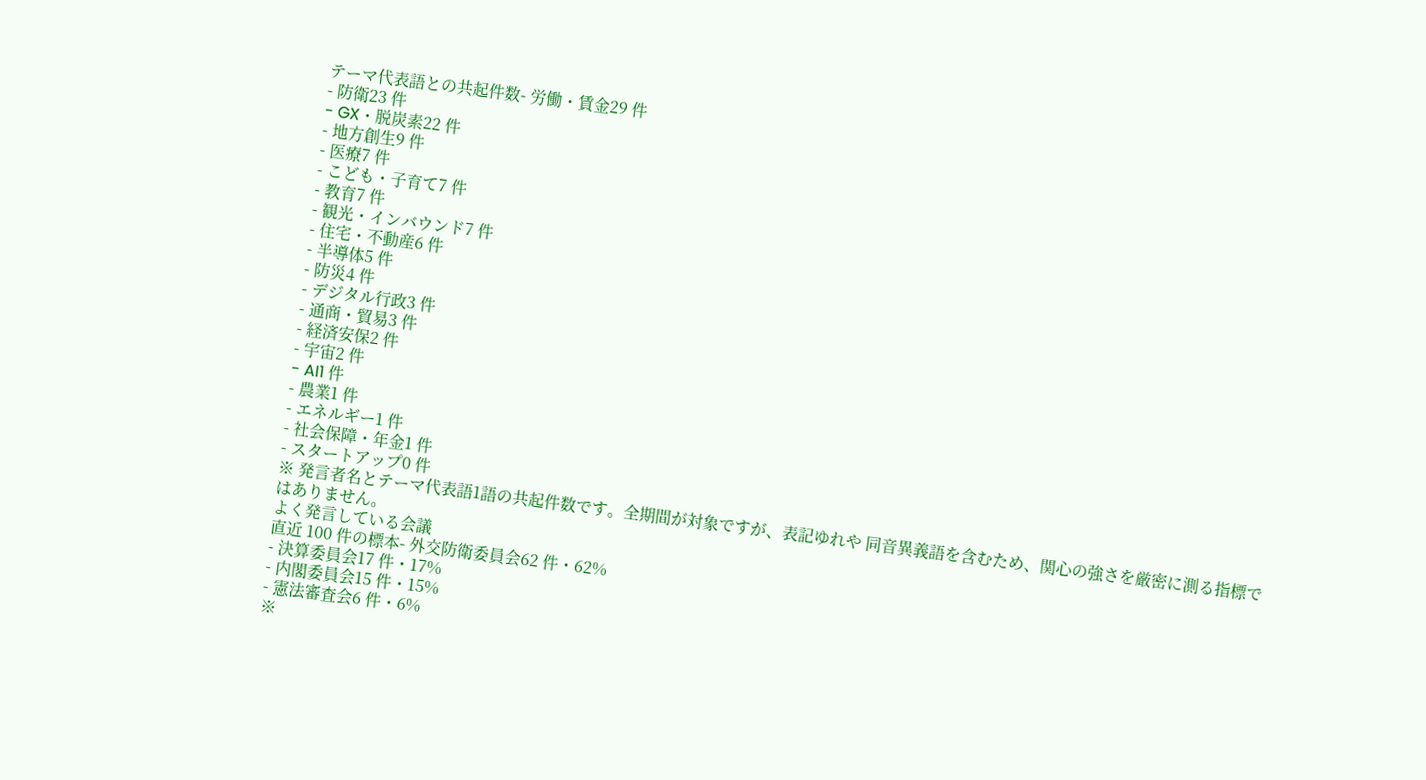テーマ代表語との共起件数- 労働・賃金29 件
- 防衛23 件
- GX・脱炭素22 件
- 地方創生9 件
- 医療7 件
- こども・子育て7 件
- 教育7 件
- 観光・インバウンド7 件
- 住宅・不動産6 件
- 半導体5 件
- 防災4 件
- デジタル行政3 件
- 通商・貿易3 件
- 経済安保2 件
- 宇宙2 件
- AI1 件
- 農業1 件
- エネルギー1 件
- 社会保障・年金1 件
- スタートアップ0 件
※ 発言者名とテーマ代表語1語の共起件数です。全期間が対象ですが、表記ゆれや 同音異義語を含むため、関心の強さを厳密に測る指標ではありません。
よく発言している会議
直近 100 件の標本- 外交防衛委員会62 件・62%
- 決算委員会17 件・17%
- 内閣委員会15 件・15%
- 憲法審査会6 件・6%
※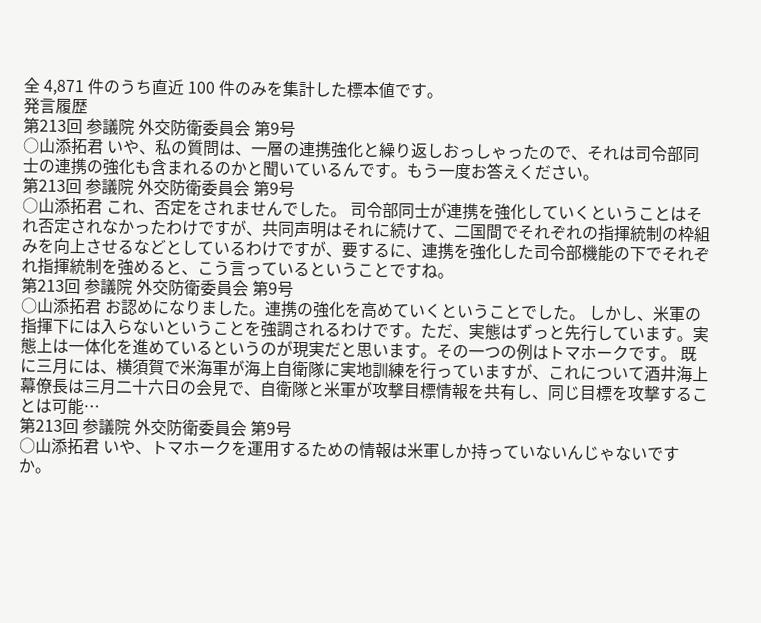全 4,871 件のうち直近 100 件のみを集計した標本値です。
発言履歴
第213回 参議院 外交防衛委員会 第9号
○山添拓君 いや、私の質問は、一層の連携強化と繰り返しおっしゃったので、それは司令部同士の連携の強化も含まれるのかと聞いているんです。もう一度お答えください。
第213回 参議院 外交防衛委員会 第9号
○山添拓君 これ、否定をされませんでした。 司令部同士が連携を強化していくということはそれ否定されなかったわけですが、共同声明はそれに続けて、二国間でそれぞれの指揮統制の枠組みを向上させるなどとしているわけですが、要するに、連携を強化した司令部機能の下でそれぞれ指揮統制を強めると、こう言っているということですね。
第213回 参議院 外交防衛委員会 第9号
○山添拓君 お認めになりました。連携の強化を高めていくということでした。 しかし、米軍の指揮下には入らないということを強調されるわけです。ただ、実態はずっと先行しています。実態上は一体化を進めているというのが現実だと思います。その一つの例はトマホークです。 既に三月には、横須賀で米海軍が海上自衛隊に実地訓練を行っていますが、これについて酒井海上幕僚長は三月二十六日の会見で、自衛隊と米軍が攻撃目標情報を共有し、同じ目標を攻撃することは可能…
第213回 参議院 外交防衛委員会 第9号
○山添拓君 いや、トマホークを運用するための情報は米軍しか持っていないんじゃないですか。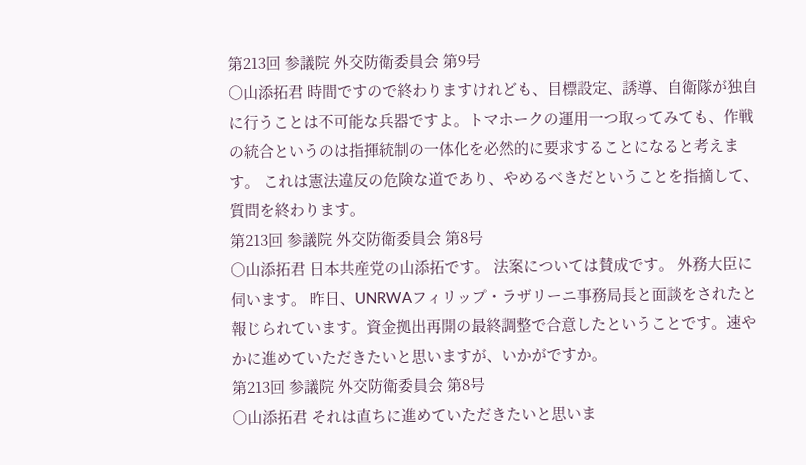第213回 参議院 外交防衛委員会 第9号
○山添拓君 時間ですので終わりますけれども、目標設定、誘導、自衛隊が独自に行うことは不可能な兵器ですよ。トマホークの運用一つ取ってみても、作戦の統合というのは指揮統制の一体化を必然的に要求することになると考えます。 これは憲法違反の危険な道であり、やめるべきだということを指摘して、質問を終わります。
第213回 参議院 外交防衛委員会 第8号
○山添拓君 日本共産党の山添拓です。 法案については賛成です。 外務大臣に伺います。 昨日、UNRWAフィリップ・ラザリーニ事務局長と面談をされたと報じられています。資金拠出再開の最終調整で合意したということです。速やかに進めていただきたいと思いますが、いかがですか。
第213回 参議院 外交防衛委員会 第8号
○山添拓君 それは直ちに進めていただきたいと思いま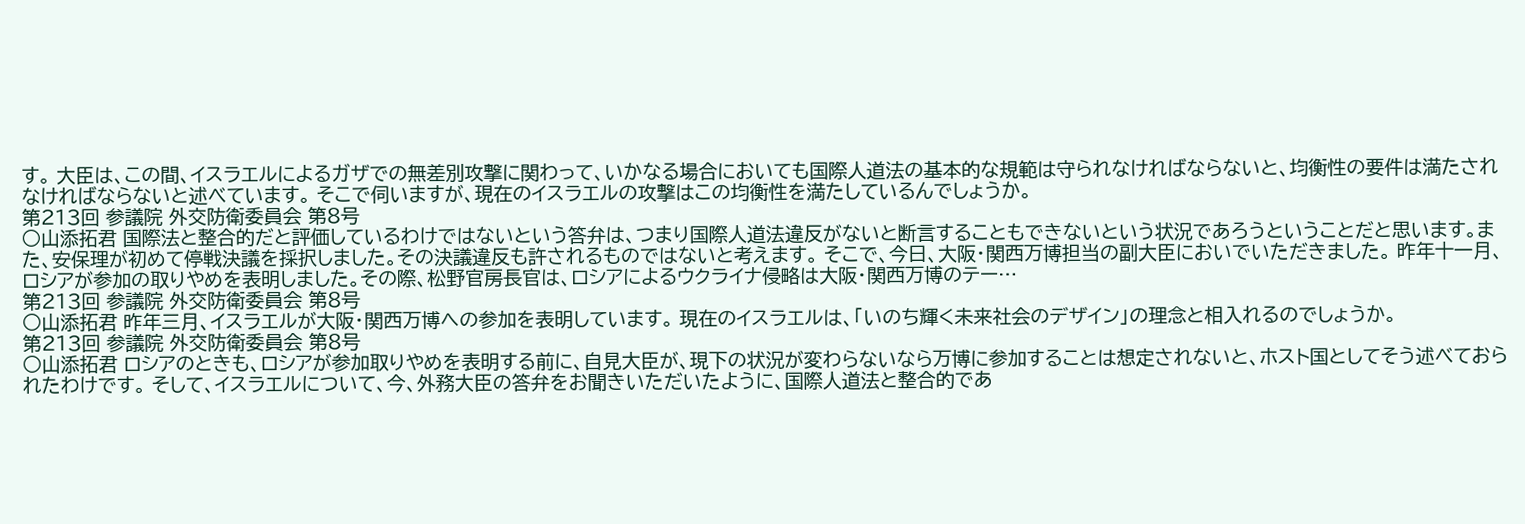す。 大臣は、この間、イスラエルによるガザでの無差別攻撃に関わって、いかなる場合においても国際人道法の基本的な規範は守られなければならないと、均衡性の要件は満たされなければならないと述べています。 そこで伺いますが、現在のイスラエルの攻撃はこの均衡性を満たしているんでしょうか。
第213回 参議院 外交防衛委員会 第8号
○山添拓君 国際法と整合的だと評価しているわけではないという答弁は、つまり国際人道法違反がないと断言することもできないという状況であろうということだと思います。また、安保理が初めて停戦決議を採択しました。その決議違反も許されるものではないと考えます。 そこで、今日、大阪・関西万博担当の副大臣においでいただきました。 昨年十一月、ロシアが参加の取りやめを表明しました。その際、松野官房長官は、ロシアによるウクライナ侵略は大阪・関西万博のテー…
第213回 参議院 外交防衛委員会 第8号
○山添拓君 昨年三月、イスラエルが大阪・関西万博への参加を表明しています。 現在のイスラエルは、「いのち輝く未来社会のデザイン」の理念と相入れるのでしょうか。
第213回 参議院 外交防衛委員会 第8号
○山添拓君 ロシアのときも、ロシアが参加取りやめを表明する前に、自見大臣が、現下の状況が変わらないなら万博に参加することは想定されないと、ホスト国としてそう述べておられたわけです。 そして、イスラエルについて、今、外務大臣の答弁をお聞きいただいたように、国際人道法と整合的であ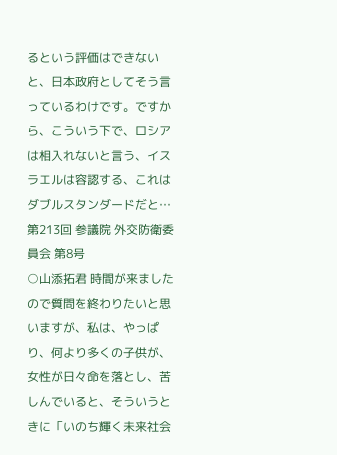るという評価はできないと、日本政府としてそう言っているわけです。ですから、こういう下で、ロシアは相入れないと言う、イスラエルは容認する、これはダブルスタンダードだと…
第213回 参議院 外交防衛委員会 第8号
○山添拓君 時間が来ましたので質問を終わりたいと思いますが、私は、やっぱり、何より多くの子供が、女性が日々命を落とし、苦しんでいると、そういうときに「いのち輝く未来社会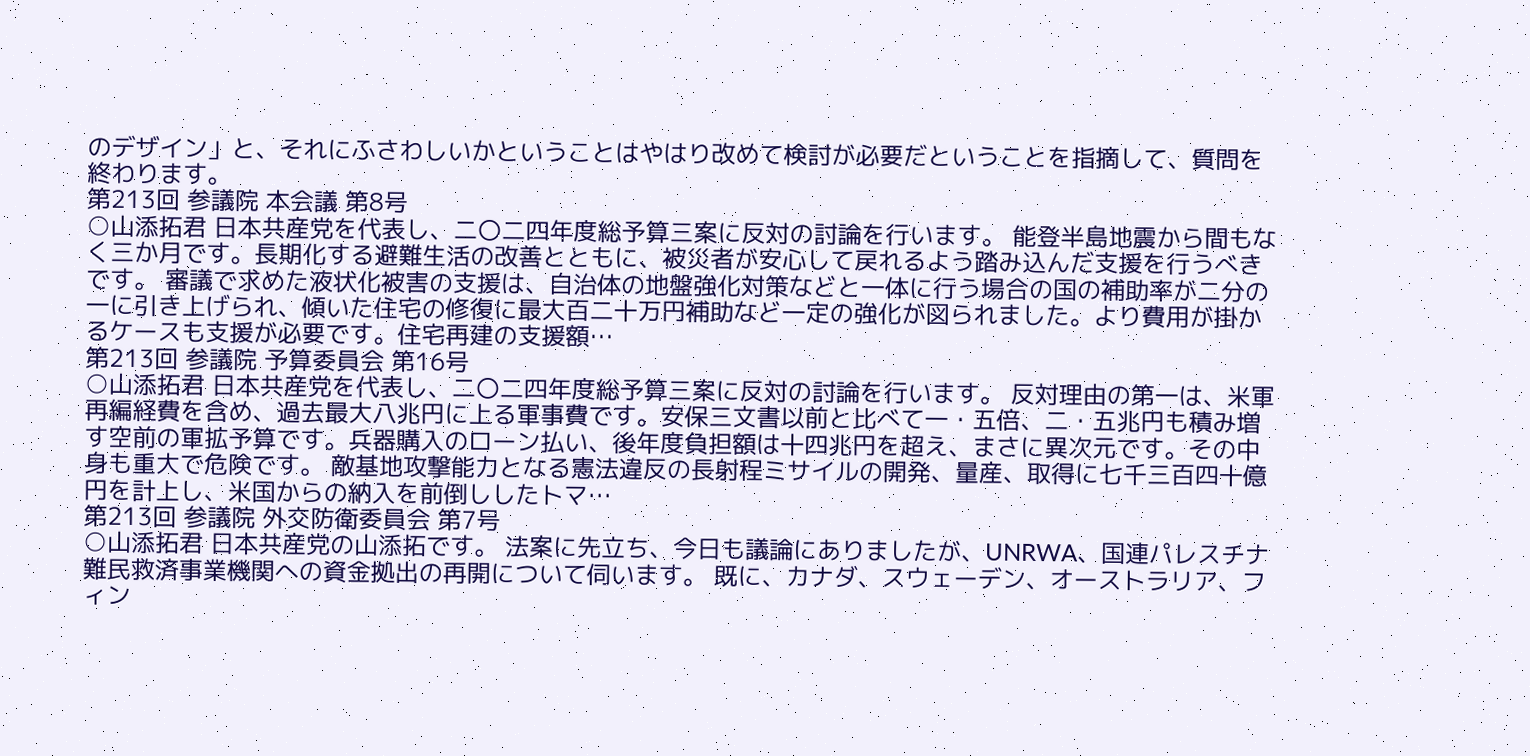のデザイン」と、それにふさわしいかということはやはり改めて検討が必要だということを指摘して、質問を終わります。
第213回 参議院 本会議 第8号
○山添拓君 日本共産党を代表し、二〇二四年度総予算三案に反対の討論を行います。 能登半島地震から間もなく三か月です。長期化する避難生活の改善とともに、被災者が安心して戻れるよう踏み込んだ支援を行うべきです。 審議で求めた液状化被害の支援は、自治体の地盤強化対策などと一体に行う場合の国の補助率が二分の一に引き上げられ、傾いた住宅の修復に最大百二十万円補助など一定の強化が図られました。より費用が掛かるケースも支援が必要です。住宅再建の支援額…
第213回 参議院 予算委員会 第16号
○山添拓君 日本共産党を代表し、二〇二四年度総予算三案に反対の討論を行います。 反対理由の第一は、米軍再編経費を含め、過去最大八兆円に上る軍事費です。安保三文書以前と比べて一・五倍、二・五兆円も積み増す空前の軍拡予算です。兵器購入のローン払い、後年度負担額は十四兆円を超え、まさに異次元です。その中身も重大で危険です。 敵基地攻撃能力となる憲法違反の長射程ミサイルの開発、量産、取得に七千三百四十億円を計上し、米国からの納入を前倒ししたトマ…
第213回 参議院 外交防衛委員会 第7号
○山添拓君 日本共産党の山添拓です。 法案に先立ち、今日も議論にありましたが、UNRWA、国連パレスチナ難民救済事業機関への資金拠出の再開について伺います。 既に、カナダ、スウェーデン、オーストラリア、フィン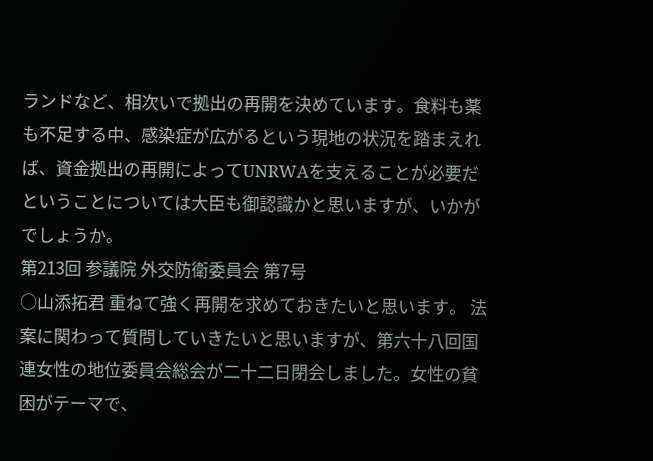ランドなど、相次いで拠出の再開を決めています。食料も薬も不足する中、感染症が広がるという現地の状況を踏まえれば、資金拠出の再開によってUNRWAを支えることが必要だということについては大臣も御認識かと思いますが、いかがでしょうか。
第213回 参議院 外交防衛委員会 第7号
○山添拓君 重ねて強く再開を求めておきたいと思います。 法案に関わって質問していきたいと思いますが、第六十八回国連女性の地位委員会総会が二十二日閉会しました。女性の貧困がテーマで、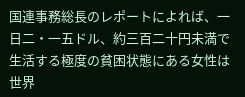国連事務総長のレポートによれば、一日二・一五ドル、約三百二十円未満で生活する極度の貧困状態にある女性は世界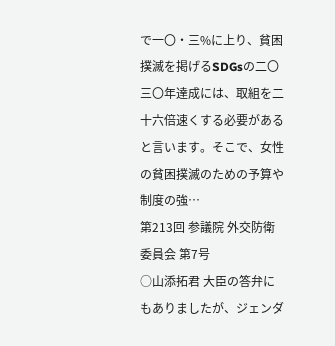で一〇・三%に上り、貧困撲滅を掲げるSDGsの二〇三〇年達成には、取組を二十六倍速くする必要があると言います。そこで、女性の貧困撲滅のための予算や制度の強…
第213回 参議院 外交防衛委員会 第7号
○山添拓君 大臣の答弁にもありましたが、ジェンダ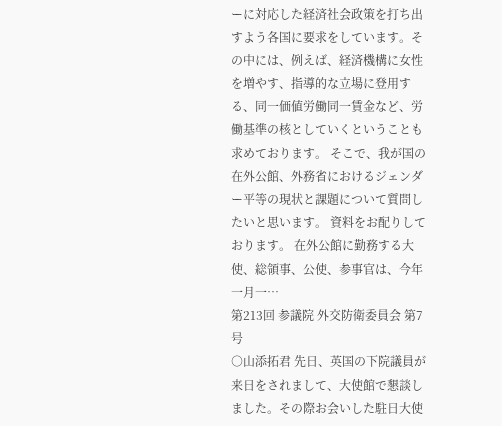ーに対応した経済社会政策を打ち出すよう各国に要求をしています。その中には、例えば、経済機構に女性を増やす、指導的な立場に登用する、同一価値労働同一賃金など、労働基準の核としていくということも求めております。 そこで、我が国の在外公館、外務省におけるジェンダー平等の現状と課題について質問したいと思います。 資料をお配りしております。 在外公館に勤務する大使、総領事、公使、参事官は、今年一月一…
第213回 参議院 外交防衛委員会 第7号
○山添拓君 先日、英国の下院議員が来日をされまして、大使館で懇談しました。その際お会いした駐日大使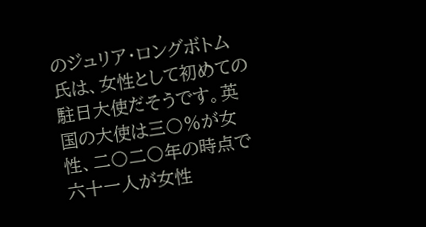のジュリア・ロングボトム氏は、女性として初めての駐日大使だそうです。英国の大使は三〇%が女性、二〇二〇年の時点で六十一人が女性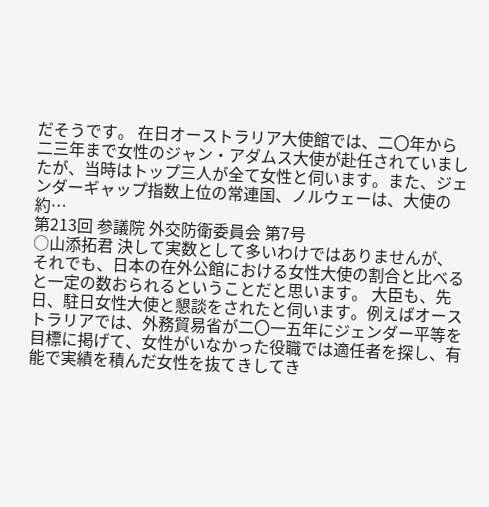だそうです。 在日オーストラリア大使館では、二〇年から二三年まで女性のジャン・アダムス大使が赴任されていましたが、当時はトップ三人が全て女性と伺います。また、ジェンダーギャップ指数上位の常連国、ノルウェーは、大使の約…
第213回 参議院 外交防衛委員会 第7号
○山添拓君 決して実数として多いわけではありませんが、それでも、日本の在外公館における女性大使の割合と比べると一定の数おられるということだと思います。 大臣も、先日、駐日女性大使と懇談をされたと伺います。例えばオーストラリアでは、外務貿易省が二〇一五年にジェンダー平等を目標に掲げて、女性がいなかった役職では適任者を探し、有能で実績を積んだ女性を抜てきしてき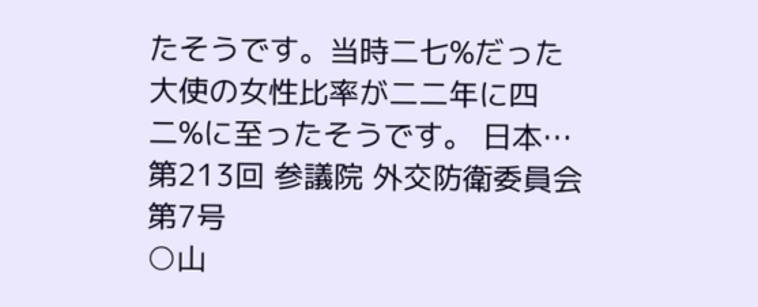たそうです。当時二七%だった大使の女性比率が二二年に四二%に至ったそうです。 日本…
第213回 参議院 外交防衛委員会 第7号
○山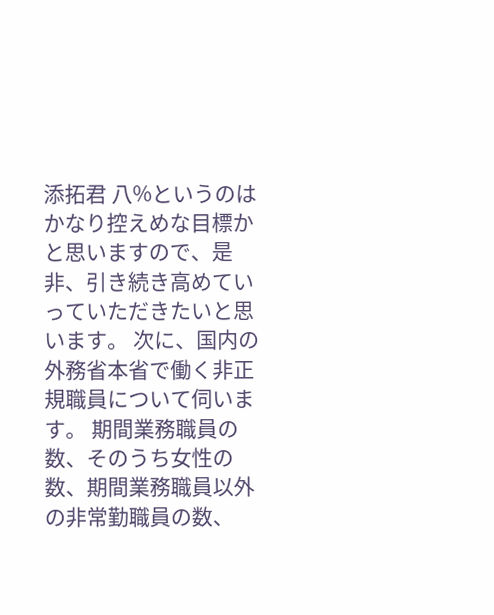添拓君 八%というのはかなり控えめな目標かと思いますので、是非、引き続き高めていっていただきたいと思います。 次に、国内の外務省本省で働く非正規職員について伺います。 期間業務職員の数、そのうち女性の数、期間業務職員以外の非常勤職員の数、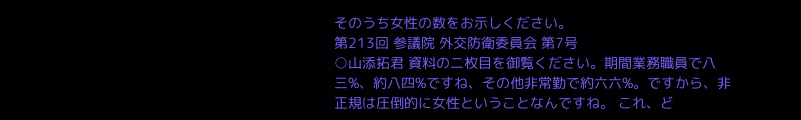そのうち女性の数をお示しください。
第213回 参議院 外交防衛委員会 第7号
○山添拓君 資料の二枚目を御覧ください。期間業務職員で八三%、約八四%ですね、その他非常勤で約六六%。ですから、非正規は圧倒的に女性ということなんですね。 これ、ど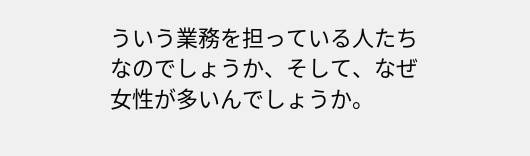ういう業務を担っている人たちなのでしょうか、そして、なぜ女性が多いんでしょうか。